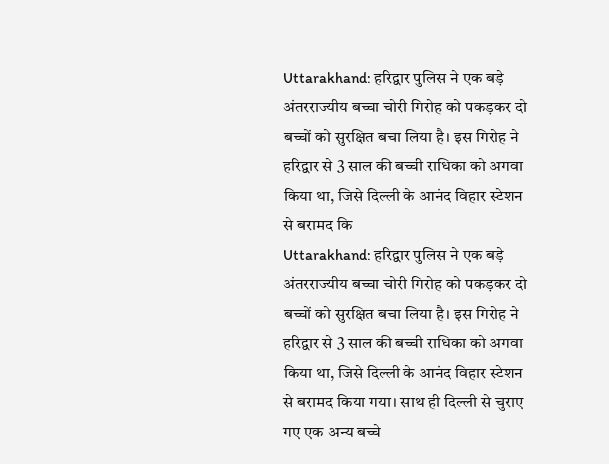Uttarakhand: हरिद्वार पुलिस ने एक बड़े अंतरराज्यीय बच्चा चोरी गिरोह को पकड़कर दो बच्चों को सुरक्षित बचा लिया है। इस गिरोह ने हरिद्वार से 3 साल की बच्ची राधिका को अगवा किया था, जिसे दिल्ली के आनंद विहार स्टेशन से बरामद कि
Uttarakhand: हरिद्वार पुलिस ने एक बड़े अंतरराज्यीय बच्चा चोरी गिरोह को पकड़कर दो बच्चों को सुरक्षित बचा लिया है। इस गिरोह ने हरिद्वार से 3 साल की बच्ची राधिका को अगवा किया था, जिसे दिल्ली के आनंद विहार स्टेशन से बरामद किया गया। साथ ही दिल्ली से चुराए गए एक अन्य बच्चे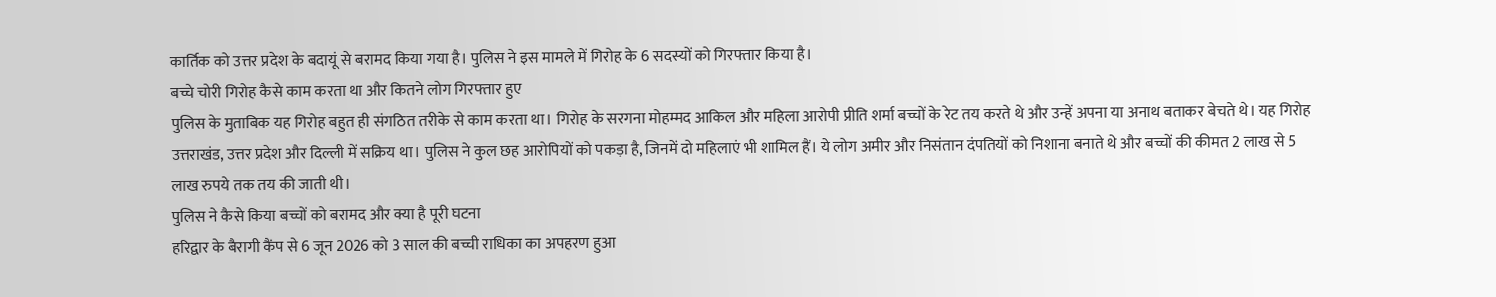कार्तिक को उत्तर प्रदेश के बदायूं से बरामद किया गया है। पुलिस ने इस मामले में गिरोह के 6 सदस्यों को गिरफ्तार किया है।
बच्चे चोरी गिरोह कैसे काम करता था और कितने लोग गिरफ्तार हुए
पुलिस के मुताबिक यह गिरोह बहुत ही संगठित तरीके से काम करता था। गिरोह के सरगना मोहम्मद आकिल और महिला आरोपी प्रीति शर्मा बच्चों के रेट तय करते थे और उन्हें अपना या अनाथ बताकर बेचते थे। यह गिरोह उत्तराखंड, उत्तर प्रदेश और दिल्ली में सक्रिय था। पुलिस ने कुल छह आरोपियों को पकड़ा है, जिनमें दो महिलाएं भी शामिल हैं। ये लोग अमीर और निसंतान दंपतियों को निशाना बनाते थे और बच्चों की कीमत 2 लाख से 5 लाख रुपये तक तय की जाती थी।
पुलिस ने कैसे किया बच्चों को बरामद और क्या है पूरी घटना
हरिद्वार के बैरागी कैंप से 6 जून 2026 को 3 साल की बच्ची राधिका का अपहरण हुआ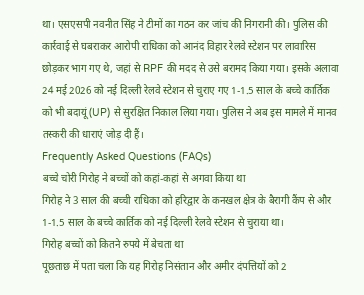था। एसएसपी नवनीत सिंह ने टीमों का गठन कर जांच की निगरानी की। पुलिस की कार्रवाई से घबराकर आरोपी राधिका को आनंद विहार रेलवे स्टेशन पर लावारिस छोड़कर भाग गए थे, जहां से RPF की मदद से उसे बरामद किया गया। इसके अलावा 24 मई 2026 को नई दिल्ली रेलवे स्टेशन से चुराए गए 1-1.5 साल के बच्चे कार्तिक को भी बदायूं (UP) से सुरक्षित निकाल लिया गया। पुलिस ने अब इस मामले में मानव तस्करी की धाराएं जोड़ दी हैं।
Frequently Asked Questions (FAQs)
बच्चे चोरी गिरोह ने बच्चों को कहां-कहां से अगवा किया था
गिरोह ने 3 साल की बच्ची राधिका को हरिद्वार के कनखल क्षेत्र के बैरागी कैंप से और 1-1.5 साल के बच्चे कार्तिक को नई दिल्ली रेलवे स्टेशन से चुराया था।
गिरोह बच्चों को कितने रुपये में बेचता था
पूछताछ में पता चला कि यह गिरोह निसंतान और अमीर दंपत्तियों को 2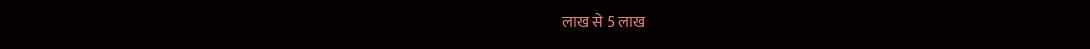लाख से 5 लाख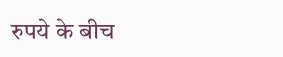रुपये के बीच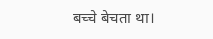बच्चे बेचता था।